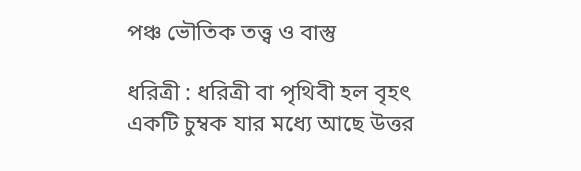পঞ্চ ভৌতিক তত্ত্ব ও বাস্তু

ধরিত্রী : ধরিত্রী বা পৃথিবী হল বৃহৎ একটি চুম্বক যার মধ্যে আছে উত্তর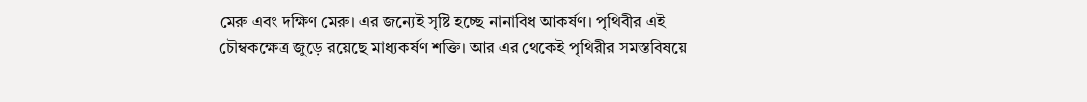মেরু এবং দক্ষিণ মেরু। এর জন্যেই সৃষ্টি হচ্ছে নানাবিধ আকর্ষণ। পৃথিবীর এই চৌম্বকক্ষেত্র জুড়ে রয়েছে মাধ্যকর্ষণ শক্তি। আর এর থেকেই পৃথিরীর সমস্তবিষয়ে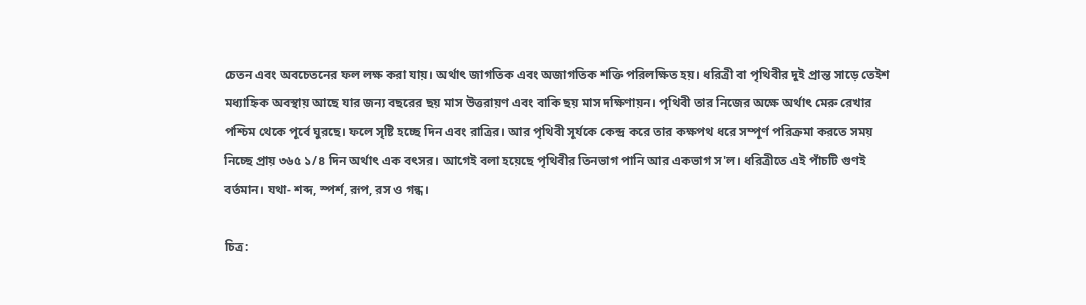চেতন এবং অবচেতনের ফল লক্ষ করা যায়। অর্থাৎ জাগতিক এবং অজাগতিক শক্তি পরিলক্ষিত হয়। ধরিত্রী বা পৃথিবীর দুই প্রান্ত সাড়ে তেইশ মধ্যাহ্নিক অবস্থায় আছে যার জন্য বছরের ছয় মাস উত্তরায়ণ এবং বাকি ছয় মাস দক্ষিণায়ন। পৃথিবী তার নিজের অক্ষে অর্থাৎ মেরু রেখার পশ্চিম থেকে পূর্বে ঘুরছে। ফলে সৃষ্টি হচ্ছে দিন এবং রাত্রির। আর পৃথিবী সূর্যকে কেন্দ্র করে তার কক্ষপথ ধরে সম্পূর্ণ পরিক্রমা করতে সময় নিচ্ছে প্রায় ৩৬৫ ১/৪ দিন অর্থাৎ এক বৎসর। আগেই বলা হয়েছে পৃথিবীর তিনভাগ পানি আর একভাগ স'ল। ধরিত্রীতে এই পাঁচটি গুণই বর্তমান। যথা- শব্দ, স্পর্শ, রূপ, রস ও গন্ধ।

চিত্র: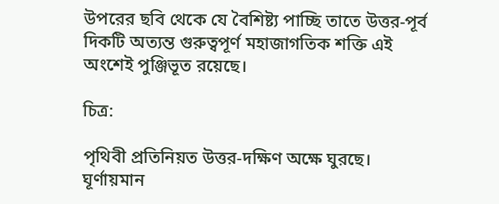উপরের ছবি থেকে যে বৈশিষ্ট্য পাচ্ছি তাতে উত্তর-পূর্ব দিকটি অত্যন্ত গুরুত্বপূর্ণ মহাজাগতিক শক্তি এই অংশেই পুঞ্জিভূত রয়েছে।

চিত্র:

পৃথিবী প্রতিনিয়ত উত্তর-দক্ষিণ অক্ষে ঘুরছে। ঘূর্ণায়মান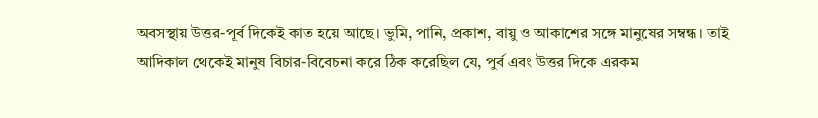অবসস্থায় উত্তর-পূর্ব দিকেই কাত হয়ে আছে। ভুমি, পানি, প্রকাশ, বায়ু ও আকাশের সঙ্গে মানুষের সম্বন্ধ। তাই আদিকাল থেকেই মানুষ বিচার-বিবেচনা করে ঠিক করেছিল যে, পুর্ব এবং উত্তর দিকে এরকম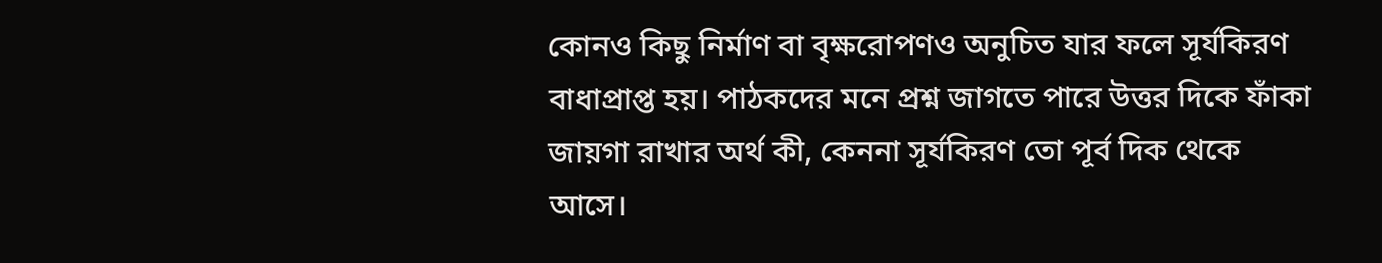কোনও কিছু নির্মাণ বা বৃক্ষরোপণও অনুচিত যার ফলে সূর্যকিরণ বাধাপ্রাপ্ত হয়। পাঠকদের মনে প্রশ্ন জাগতে পারে উত্তর দিকে ফাঁকা জায়গা রাখার অর্থ কী, কেননা সূর্যকিরণ তো পূর্ব দিক থেকে আসে।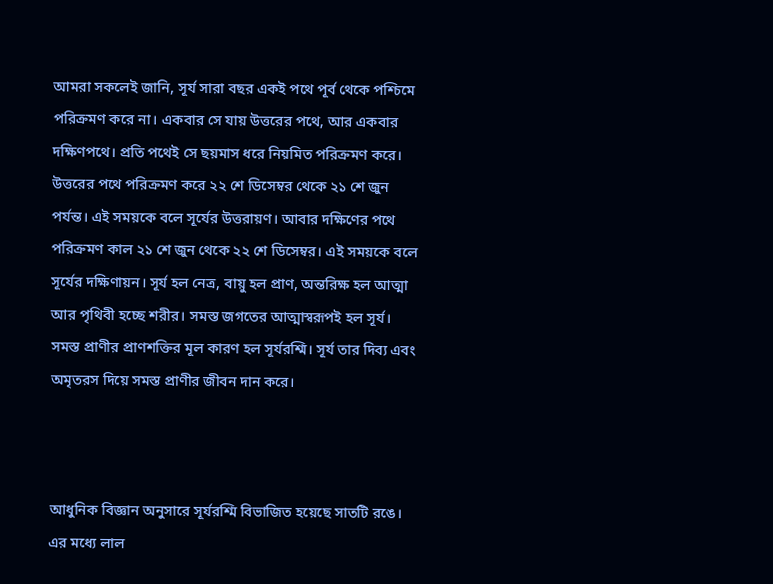আমরা সকলেই জানি, সূর্য সারা বছর একই পথে পূর্ব থেকে পশ্চিমে পরিক্রমণ করে না। একবার সে যায় উত্তরের পথে, আর একবার দক্ষিণপথে। প্রতি পথেই সে ছয়মাস ধরে নিয়মিত পরিক্রমণ করে। উত্তরের পথে পরিক্রমণ করে ২২ শে ডিসেম্বর থেকে ২১ শে জুন পর্যন্ত। এই সময়কে বলে সূর্যের উত্তরায়ণ। আবার দক্ষিণের পথে পরিক্রমণ কাল ২১ শে জুন থেকে ২২ শে ডিসেম্বর। এই সময়কে বলে সূর্যের দক্ষিণায়ন। সূর্য হল নেত্র, বায়ু হল প্রাণ, অন্তরিক্ষ হল আত্মা আর পৃথিবী হচ্ছে শরীর। সমস্ত জগতের আত্মাস্বরূপই হল সূর্য। সমস্ত প্রাণীর প্রাণশক্তির মূল কারণ হল সূর্যরশ্মি। সূর্য তার দিব্য এবং অমৃতরস দিয়ে সমস্ত প্রাণীর জীবন দান করে।



আধুনিক বিজ্ঞান অনুসারে সূর্যরশ্মি বিভাজিত হয়েছে সাতটি রঙে। এর মধ্যে লাল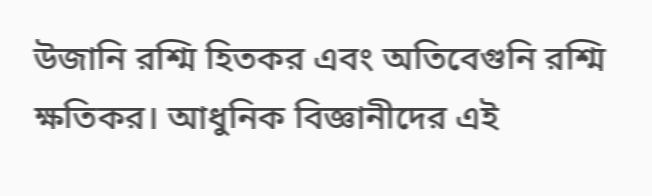উজানি রশ্মি হিতকর এবং অতিবেগুনি রশ্মি ক্ষতিকর। আধুনিক বিজ্ঞানীদের এই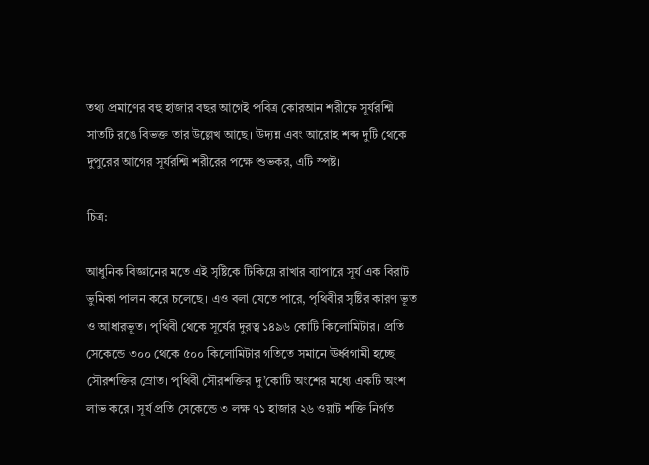তথ্য প্রমাণের বহু হাজার বছর আগেই পবিত্র কোরআন শরীফে সূর্যরশ্মি সাতটি রঙে বিভক্ত তার উল্লেখ আছে। উদ্যন্ন এবং আরোহ শব্দ দুটি থেকে দুপুরের আগের সূর্যরশ্মি শরীরের পক্ষে শুভকর, এটি স্পষ্ট।

চিত্র:

আধুনিক বিজ্ঞানের মতে এই সৃষ্টিকে টিকিয়ে রাখার ব্যাপারে সূর্য এক বিরাট ভুমিকা পালন করে চলেছে। এও বলা যেতে পারে, পৃথিবীর সৃষ্টির কারণ ভূত ও আধারভূত। পৃথিবী থেকে সূর্যের দুরত্ব ১৪৯৬ কোটি কিলোমিটার। প্রতি সেকেন্ডে ৩০০ থেকে ৫০০ কিলোমিটার গতিতে সমানে ঊর্ধ্বগামী হচ্ছে সৌরশক্তির স্রোত। পৃথিবী সৌরশক্তির দু’কোটি অংশের মধ্যে একটি অংশ লাভ করে। সূর্য প্রতি সেকেন্ডে ৩ লক্ষ ৭১ হাজার ২৬ ওয়াট শক্তি নির্গত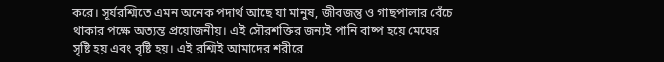করে। সূর্যরশ্মিতে এমন অনেক পদার্থ আছে যা মানুষ, জীবজন্তু ও গাছপালার বেঁচে থাকার পক্ষে অত্যন্ত প্রয়োজনীয়। এই সৌরশক্তির জন্যই পানি বাষ্প হয়ে মেঘের সৃষ্টি হয় এবং বৃষ্টি হয়। এই রশ্মিই আমাদের শরীরে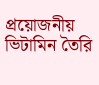প্রয়োজনীয় ভিটামিন তৈরি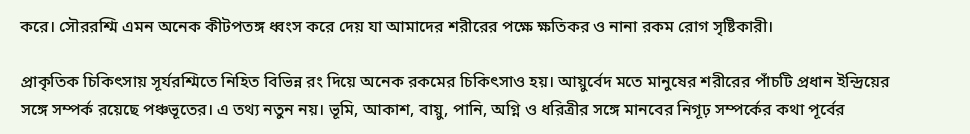করে। সৌররশ্মি এমন অনেক কীটপতঙ্গ ধ্বংস করে দেয় যা আমাদের শরীরের পক্ষে ক্ষতিকর ও নানা রকম রোগ সৃষ্টিকারী।

প্রাকৃতিক চিকিৎসায় সূর্যরশ্মিতে নিহিত বিভিন্ন রং দিয়ে অনেক রকমের চিকিৎসাও হয়। আয়ুর্বেদ মতে মানুষের শরীরের পাঁচটি প্রধান ইন্দ্রিয়ের সঙ্গে সম্পর্ক রয়েছে পঞ্চভূতের। এ তথ্য নতুন নয়। ভূমি, আকাশ, বায়ু, পানি, অগ্নি ও ধরিত্রীর সঙ্গে মানবের নিগূঢ় সম্পর্কের কথা পূর্বের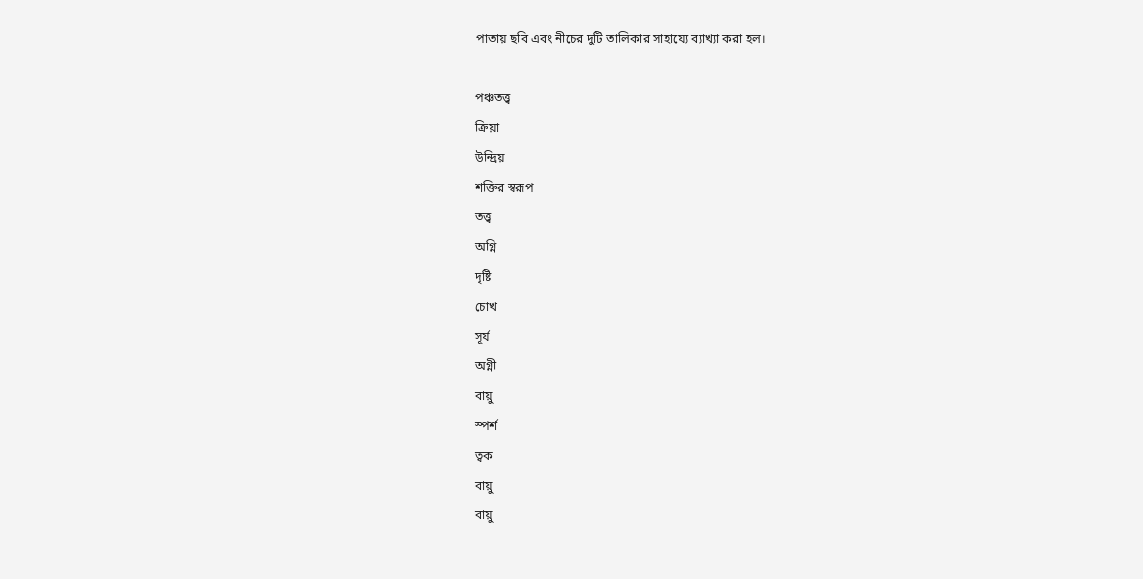পাতায় ছবি এবং নীচের দুটি তালিকার সাহায্যে ব্যাখ্যা করা হল।

পঞ্চতত্ত্ব
ক্রিয়া
উন্দ্রিয়
শক্তির স্বরূপ
তত্ত্ব
অগ্নি
দৃষ্টি
চোখ
সূর্য
অগ্নী
বায়ু
স্পর্শ
ত্বক
বায়ু
বায়ু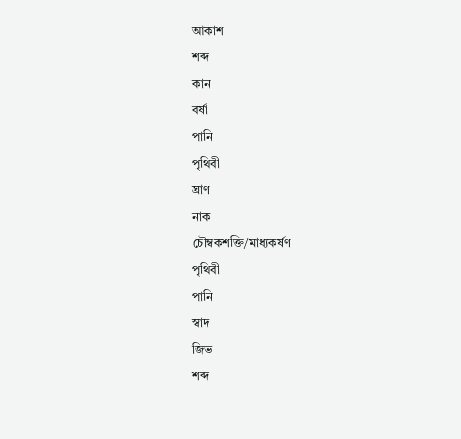আকাশ
শব্দ
কান
বর্ষা
পানি
পৃথিবী
ঘ্রাণ
নাক
চৌম্বকশক্তি/মাধ্যকর্ষণ
পৃথিবী
পানি
স্বাদ
জিভ
শব্দ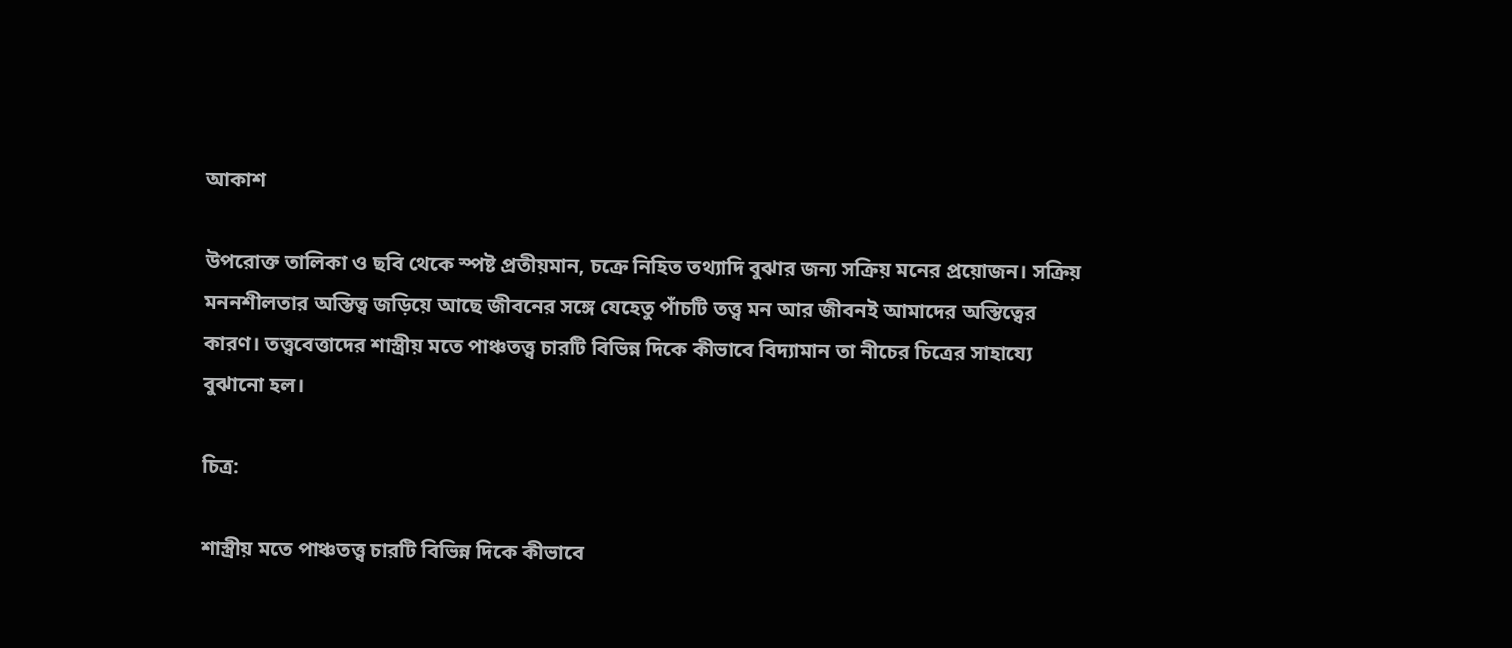আকাশ

উপরোক্ত তালিকা ও ছবি থেকে স্পষ্ট প্রতীয়মান, চক্রে নিহিত তথ্যাদি বুঝার জন্য সক্রিয় মনের প্রয়োজন। সক্রিয় মননশীলতার অস্তিত্ব জড়িয়ে আছে জীবনের সঙ্গে যেহেতু পাঁচটি তত্ত্ব মন আর জীবনই আমাদের অস্তিত্বের কারণ। তত্ত্ববেত্তাদের শাস্ত্রীয় মতে পাঞ্চতত্ত্ব চারটি বিভিন্ন দিকে কীভাবে বিদ্যামান তা নীচের চিত্রের সাহায্যে বুঝানো হল।

চিত্র:

শাস্ত্রীয় মতে পাঞ্চতত্ত্ব চারটি বিভিন্ন দিকে কীভাবে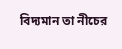বিদ্যমান তা নীচের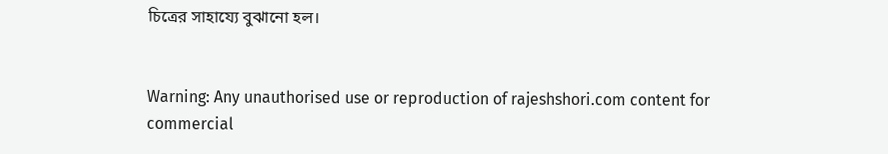চিত্রের সাহায্যে বুঝানো হল।


Warning: Any unauthorised use or reproduction of rajeshshori.com content for commercial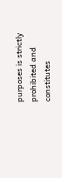purposes is strictly prohibited and constitutes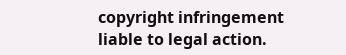copyright infringement liable to legal action.